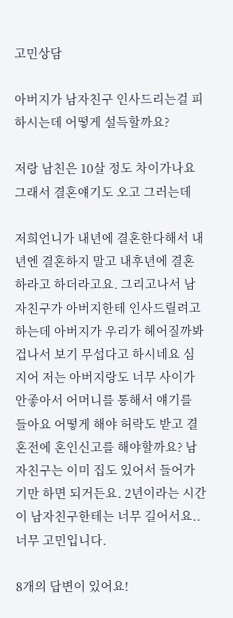고민상담

아버지가 남자친구 인사드리는걸 피하시는데 어떻게 설득할까요?

저랑 남친은 10살 정도 차이가나요 그래서 결혼얘기도 오고 그러는데

저희언니가 내년에 결혼한다해서 내년엔 결혼하지 말고 내후년에 결혼하라고 하더라고요. 그리고나서 남자친구가 아버지한테 인사드릴려고하는데 아버지가 우리가 헤어질까봐 겁나서 보기 무섭다고 하시네요 심지어 저는 아버지랑도 너무 사이가안좋아서 어머니를 통해서 얘기를 들아요 어떻게 해야 허락도 받고 결혼전에 혼인신고를 해야할까요? 남자친구는 이미 집도 있어서 들어가기만 하면 되거든요. 2년이라는 시간이 남자친구한테는 너무 길어서요..너무 고민입니다.

8개의 답변이 있어요!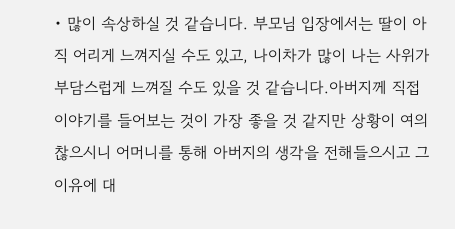• 많이 속상하실 것 같습니다. 부모님 입장에서는 딸이 아직 어리게 느껴지실 수도 있고, 나이차가 많이 나는 사위가 부담스럽게 느껴질 수도 있을 것 같습니다.아버지께 직접 이야기를 들어보는 것이 가장 좋을 것 같지만 상황이 여의찮으시니 어머니를 통해 아버지의 생각을 전해들으시고 그 이유에 대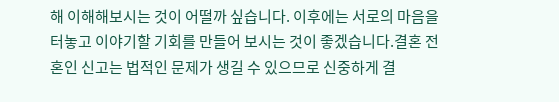해 이해해보시는 것이 어떨까 싶습니다. 이후에는 서로의 마음을 터놓고 이야기할 기회를 만들어 보시는 것이 좋겠습니다.결혼 전 혼인 신고는 법적인 문제가 생길 수 있으므로 신중하게 결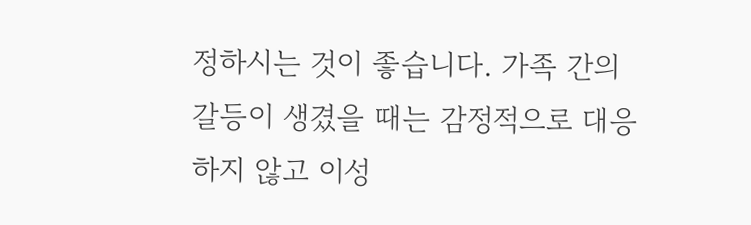정하시는 것이 좋습니다. 가족 간의 갈등이 생겼을 때는 감정적으로 대응하지 않고 이성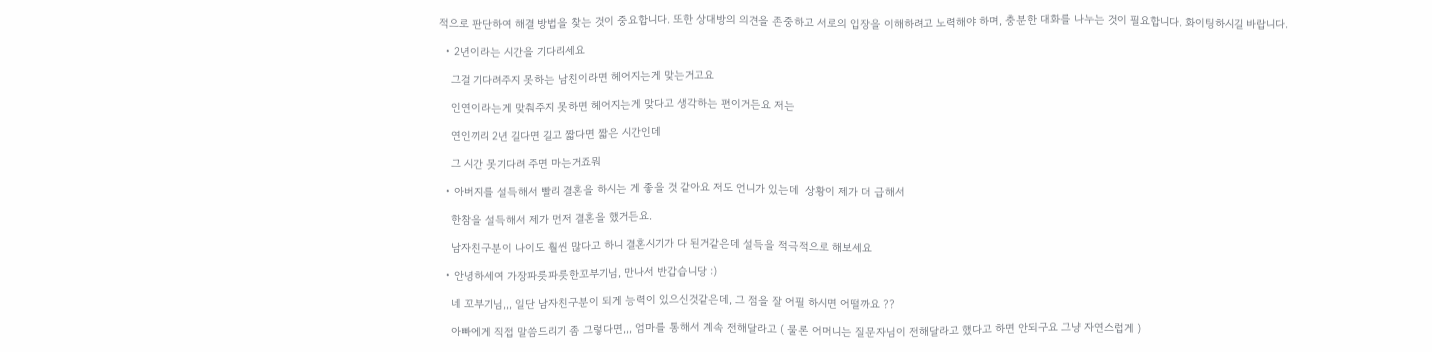적으로 판단하여 해결 방법을 찾는 것이 중요합니다. 또한 상대방의 의견을 존중하고 서로의 입장을 이해하려고 노력해야 하며, 충분한 대화를 나누는 것이 필요합니다. 화이팅하시길 바랍니다.

  • 2년이라는 시간을 기다리세요

    그걸 기다려주지 못하는 남친이라면 헤어지는게 맞는거고요

    인연이라는게 맞춰주지 못하면 헤어지는게 맞다고 생각하는 편이거든요 저는

    연인끼리 2년 길다면 길고 짧다면 짧은 시간인데

    그 시간 못기다려 주면 마는거죠뭐

  • 아버지를 설득해서 빨리 결혼을 하시는 게 좋을 것 같아요 저도 언니가 있는데  상황이 제가 더 급해서

    한참을 설득해서 제가 먼저 결혼을 했거든요.

    남자친구분이 나이도 훨씬 많다고 하니 결혼시기가 다 된거같은데 설득을 적극적으로 해보세요

  • 안녕하세여 가장파릇파릇한꼬부기님, 만나서 반갑습니당 :)

    네 꼬부기님,,, 일단 남자친구분이 되게 능력이 있으신것같은데, 그 점을 잘 어필 하시면 어떨까요 ??

    아빠에게 직접 말씀드리기 좀 그렇다면,,, 엄마를 통해서 계속 전해달라고 ( 물론 어머니는 질문자님이 전해달라고 했다고 하면 안되구요 그냥 자연스럽게 )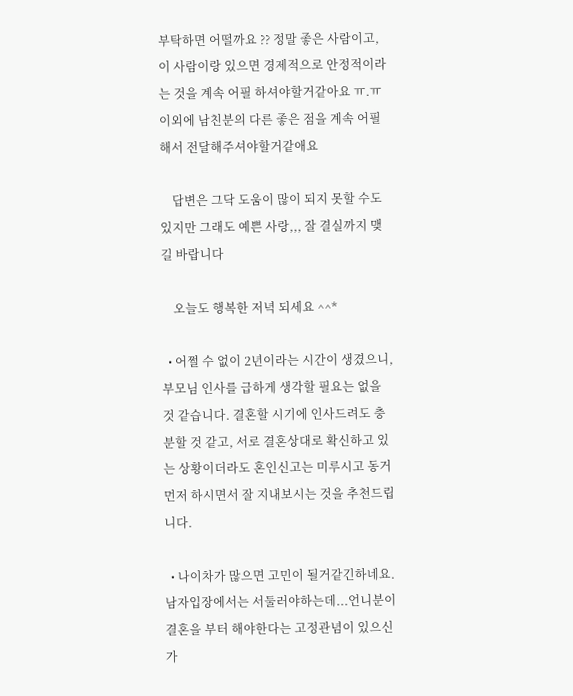부탁하면 어떨까요 ?? 정말 좋은 사람이고, 이 사람이랑 있으면 경제적으로 안정적이라는 것을 계속 어필 하셔야할거같아요 ㅠ.ㅠ 이외에 남친분의 다른 좋은 점을 계속 어필해서 전달해주셔야할거같애요

    답변은 그닥 도움이 많이 되지 못할 수도 있지만 그래도 예쁜 사랑,,, 잘 결실까지 맺길 바랍니다

    오늘도 행복한 저녁 되세요 ^^*

  • 어쩔 수 없이 2년이라는 시간이 생겼으니, 부모님 인사를 급하게 생각할 필요는 없을 것 같습니다. 결혼할 시기에 인사드려도 충분할 것 같고, 서로 결혼상대로 확신하고 있는 상황이더라도 혼인신고는 미루시고 동거 먼저 하시면서 잘 지내보시는 것을 추천드립니다.

  • 나이차가 많으면 고민이 될거같긴하네요. 남자입장에서는 서둘러야하는데...언니분이 결혼을 부터 해야한다는 고정관념이 있으신가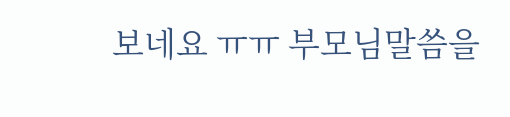보네요 ㅠㅠ 부모님말씀을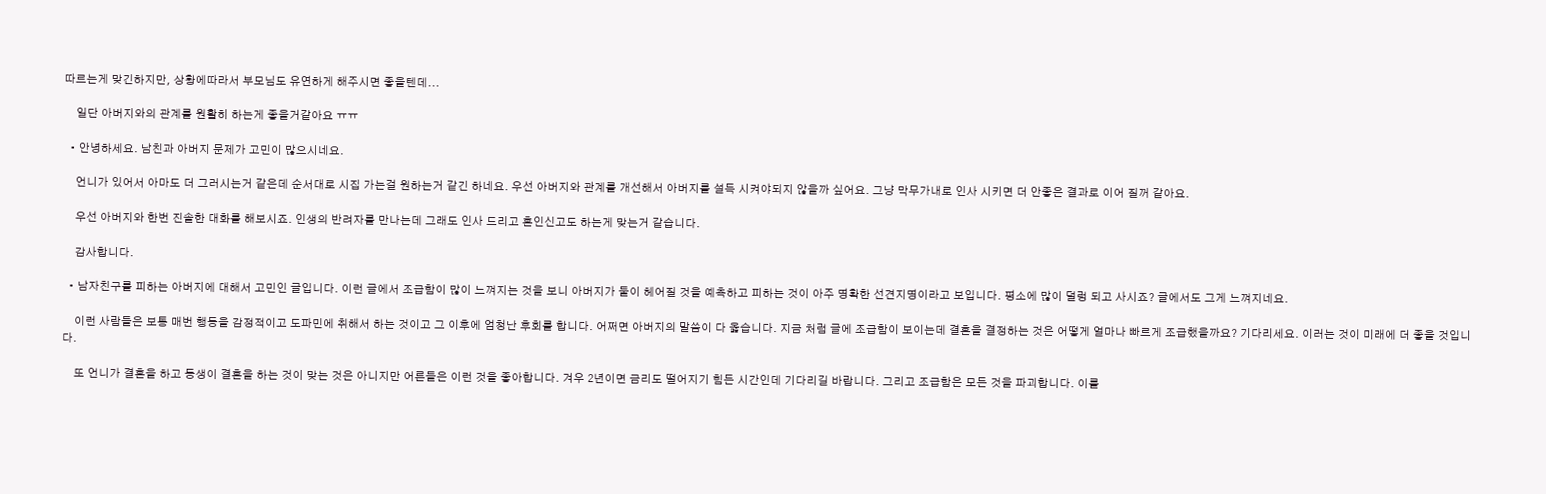따르는게 맞긴하지만, 상황에따라서 부모님도 유연하게 해주시면 좋을텐데...

    일단 아버지와의 관계를 원활히 하는게 좋을거같아요 ㅠㅠ

  • 안녕하세요. 남친과 아버지 문제가 고민이 많으시네요.

    언니가 있어서 아마도 더 그러시는거 같은데 순서대로 시집 가는걸 원하는거 같긴 하네요. 우선 아버지와 관계를 개선해서 아버지를 설득 시켜야되지 않을까 싶어요. 그냥 막무가내로 인사 시키면 더 안좋은 결과로 이어 질꺼 같아요.

    우선 아버지와 한번 진솔한 대화를 해보시죠. 인생의 반려자를 만나는데 그래도 인사 드리고 혼인신고도 하는게 맞는거 같습니다.

    감사합니다.

  • 남자친구를 피하는 아버지에 대해서 고민인 글입니다. 이런 글에서 조급함이 많이 느껴지는 것을 보니 아버지가 둘이 헤어질 것을 예측하고 피하는 것이 아주 명확한 선견지명이라고 보입니다. 평소에 많이 덜렁 되고 사시죠? 글에서도 그게 느껴지네요.

    이런 사람들은 보통 매번 행동을 감정적이고 도파민에 취해서 하는 것이고 그 이후에 엄청난 후회를 합니다. 어쩌면 아버지의 말씀이 다 옳습니다. 지금 처럼 글에 조급함이 보이는데 결혼을 결정하는 것은 어떻게 얼마나 빠르게 조급했을까요? 기다리세요. 이러는 것이 미래에 더 좋을 것입니다.

    또 언니가 결혼을 하고 동생이 결혼을 하는 것이 맞는 것은 아니지만 어른들은 이런 것을 좋아합니다. 겨우 2년이면 금리도 떨어지기 힘든 시간인데 기다리길 바랍니다. 그리고 조급함은 모든 것을 파괴합니다. 이를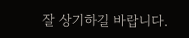잘 상기하길 바랍니다.